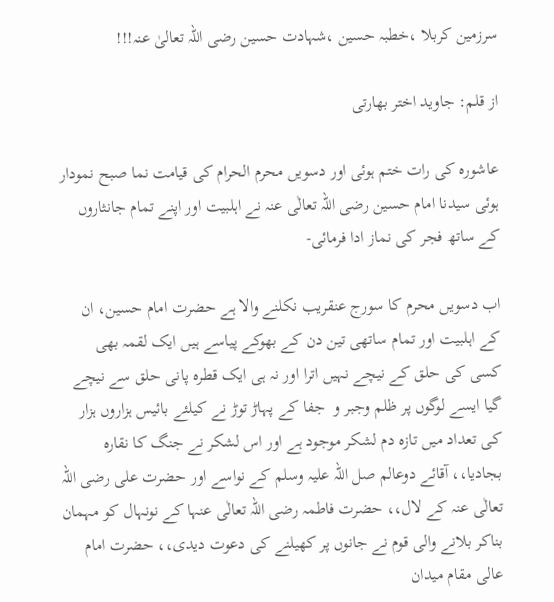سرزمین کربلا ،خطبہ حسین ،شہادت حسین رضی اللہ تعالیٰ عنہ!!!

از قلم: جاوید اختر بھارتی

عاشورہ کی رات ختم ہوئی اور دسویں محرم الحرام کی قیامت نما صبح نمودار ہوئی سیدنا امام حسین رضی اللہ تعالٰی عنہ نے اہلبیت اور اپنے تمام جانثاروں کے ساتھ فجر کی نماز ادا فرمائی-

اب دسویں محرم کا سورج عنقریب نکلنے والا ہے حضرت امام حسین، ان کے اہلبیت اور تمام ساتھی تین دن کے بھوکے پیاسے ہیں ایک لقمہ بھی کسی کی حلق کے نیچے نہیں اترا اور نہ ہی ایک قطرہ پانی حلق سے نیچے گیا ایسے لوگوں پر ظلم وجبر و  جفا کے پہاڑ توڑ نے کیلئے بائیس ہزاروں ہزار کی تعداد میں تازہ دم لشکر موجود ہے اور اس لشکر نے جنگ کا نقارہ بجادیا،، آقائے دوعالم صل اللہ علیہ وسلم کے نواسے اور حضرت علی رضی اللہ تعالٰی عنہ کے لال،، حضرت فاطمہ رضی اللہ تعالٰی عنہا کے نونہال کو مہمان بناکر بلانے والی قوم نے جانوں پر کھیلنے کی دعوت دیدی،، حضرت امام عالی مقام میدان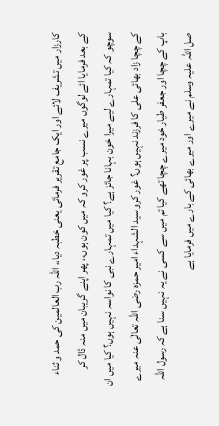کارزار میں تشریف لائے اور ایک جامع تقریر فرمائی یعنی خطبہ دیا،، اللہ رب العالمین کی حمد و ثناء کے بعد فرمایا ائے لوگوں میرے نسب پر غور کرو کہ میں کون ہوں،، پھر اپنے گریبان میں منہ ڈال کر سوچو کہ کیا تمہارے لیے میرا خون بہانا جائز ہے؟ کیا میں تمہارے نبی کا نواسہ نہیں ہوں؟ کیا میں ان کے چچا زاد بھائی علی کا فرزند نہیں ہوں؟ غور کرو سید الشہداء امیر حمزہ رضی اللہ تعالٰی عنہ میرے باپ کے چچا اور جعفر طیار خود میرے چچا تھے کیا تم میں سے کسی نے یہ نہیں سنا ہے کہ رسول اللہ صل اللہ علیہ وسلم نے میرے اور میرے بھائی کے بارے میں فرمایا ہے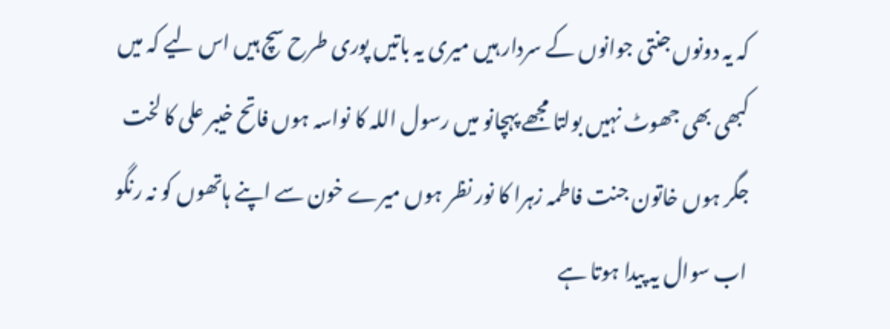کہ یہ دونوں جنتی جوانوں کے سردار ہیں میری یہ باتیں پوری طرح سچ ہیں اس لیے کہ میں کبھی بھی جھوٹ نہیں بولتا مجھے پہچانو میں رسول اللہ کا نواسہ ہوں فاتح خیبر علی کا لخت جگر ہوں خاتون جنت فاطمہ زہرا کا نور نظر ہوں میرے خون سے اپنے ہاتھوں کو نہ رنگو اب سوال یہ پیدا ہوتا ہے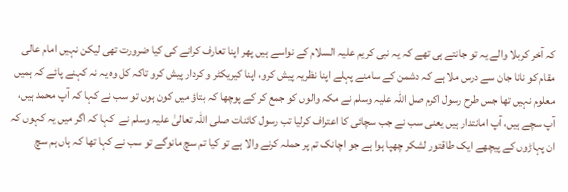کہ آخر کربلا والے یہ تو جانتے ہی تھے کہ یہ نبی کریم علیہ السلام کے نواسے ہیں پھر اپنا تعارف کرانے کی کیا ضرورت تھی لیکن نہیں امام عالی مقام کو نانا جان سے درس ملا ہے کہ دشمن کے سامنے پہلے اپنا نظریہ پیش کرو، اپنا کیریکٹر و کردار پیش کرو تاکہ کل وہ یہ نہ کہنے پائے کہ ہمیں معلوم نہیں تھا جس طرح رسول اکرم صل اللہ علیہ وسلم نے مکہ والوں کو جمع کر کے پوچھا کہ بتاؤ میں کون ہوں تو سب نے کہا کہ آپ محمد ہیں، آپ سچے ہیں، آپ امانتدار ہیں یعنی سب نے جب سچائی کا اعتراف کرلیا تب رسول کائنات صلی اللہ تعالیٰ علیہ وسلم نے  کہا کہ اگر میں یہ کہوں کہ ان پہاڑوں کے پیچھے ایک طاقتور لشکر چھپا ہوا ہے جو اچانک تم پر حملہ کرنے والا ہے تو کیا تم سچ مانوگے تو سب نے کہا تھا کہ ہاں ہم سچ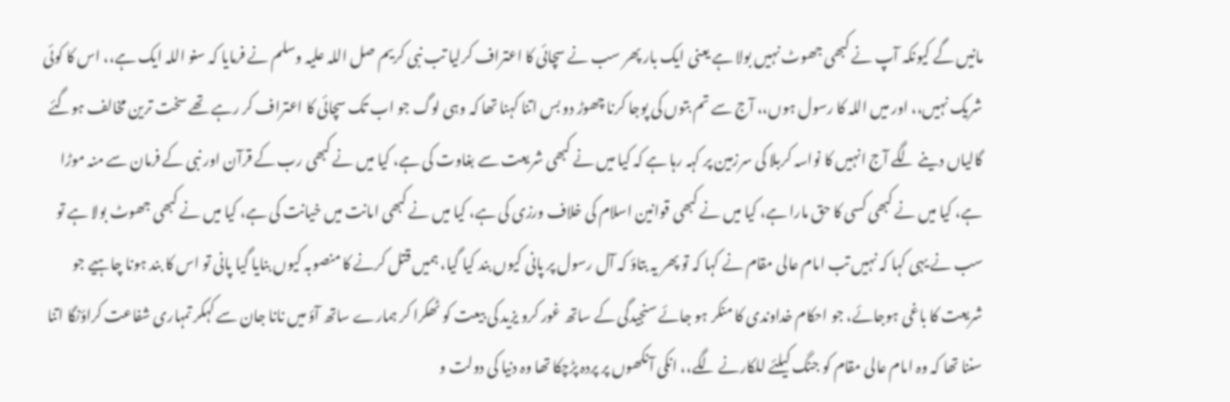مانیں گے کیونکہ آپ نے کبھی جھوٹ نہیں بولا ہے یعنی ایک بار پھر سب نے سچائی کا اعتراف کرلیا تب نبی کریم صل اللہ علیہ وسلم نے فرمایا کہ سنو اللہ ایک ہے،، اس کا کوئی شریک نہیں،، اور میں اللہ کا رسول ہوں،، آج سے تم بتوں کی پوجا کرنا چھوڑ دو بس اتنا کہنا تھا کہ وہی لوگ جو اب تک سچائی کا اعتراف کر رہے تھے سخت ترین مخالف ہوگئے گالیاں دینے لگے آج انہیں کا نواسہ کربلا کی سرزمین پر کہہ رہا ہے کہ کیا میں نے کبھی شریعت سے بغاوت کی ہے، کیا میں نے کبھی رب کے قرآن اور نبی کے فرمان سے منہ موڑا ہے، کیا میں نے کبھی کسی کا حق مارا ہے، کیا میں نے کبھی قوانین اسلام کی خلاف ورزی کی ہے، کیا میں نے کبھی امانت میں خیانت کی ہے، کیا میں نے کبھی جھوٹ بولا ہے تو سب نے یہی کہا کہ نہیں تب امام عالی مقام نے کہا کہ تو پھر یہ بتاؤ کہ آل رسول پر پانی کیوں بند کیا گیا، ہمیں قتل کرنے کا منصوبہ کیوں بنایا گیا پانی تو اس کا بند ہونا چاہیے جو شریعت کا باغی ہوجائے، جو احکام خداوندی کا منکر ہو جائے سنجیدگی کے ساتھ غور کرو یزید کی بیعت کو ٹھکرا کر ہمارے ساتھ آؤ میں نانا جان سے کہکر تمہاری شفاعت کراؤنگا اتنا سننا تھا کہ وہ امام عالی مقام کو جنگ کیلئے للکارنے لگے،، انکی آنکھوں پر پردہ پڑچکا تھا وہ دنیا کی دولت و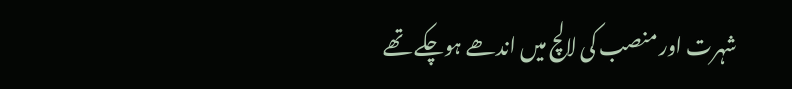شہرت اور منصب کی لالچ میں اندھے ہوچکے تھے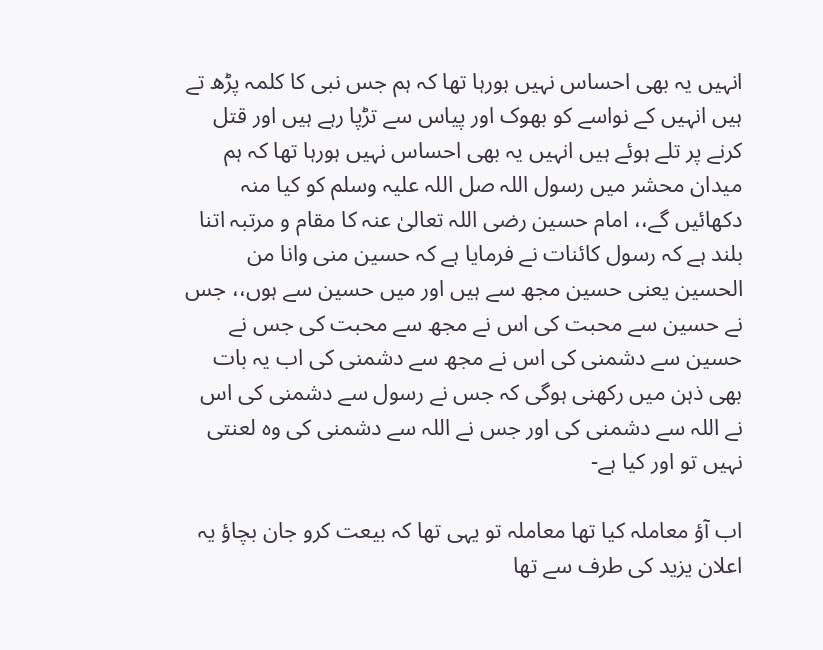انہیں یہ بھی احساس نہیں ہورہا تھا کہ ہم جس نبی کا کلمہ پڑھ تے ہیں انہیں کے نواسے کو بھوک اور پیاس سے تڑپا رہے ہیں اور قتل کرنے پر تلے ہوئے ہیں انہیں یہ بھی احساس نہیں ہورہا تھا کہ ہم میدان محشر میں رسول اللہ صل اللہ علیہ وسلم کو کیا منہ دکھائیں گے،، امام حسین رضی اللہ تعالیٰ عنہ کا مقام و مرتبہ اتنا بلند ہے کہ رسول کائنات نے فرمایا ہے کہ حسین منی وانا من الحسین یعنی حسین مجھ سے ہیں اور میں حسین سے ہوں،، جس نے حسین سے محبت کی اس نے مجھ سے محبت کی جس نے حسین سے دشمنی کی اس نے مجھ سے دشمنی کی اب یہ بات بھی ذہن میں رکھنی ہوگی کہ جس نے رسول سے دشمنی کی اس نے اللہ سے دشمنی کی اور جس نے اللہ سے دشمنی کی وہ لعنتی نہیں تو اور کیا ہے-

اب آؤ معاملہ کیا تھا معاملہ تو یہی تھا کہ بیعت کرو جان بچاؤ یہ اعلان یزید کی طرف سے تھا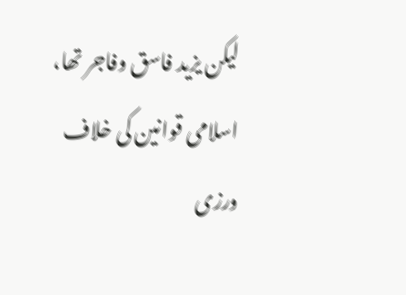لیکن یزید فاسق وفاجر تھا، اسلامی قوانین کی خلاف ورزی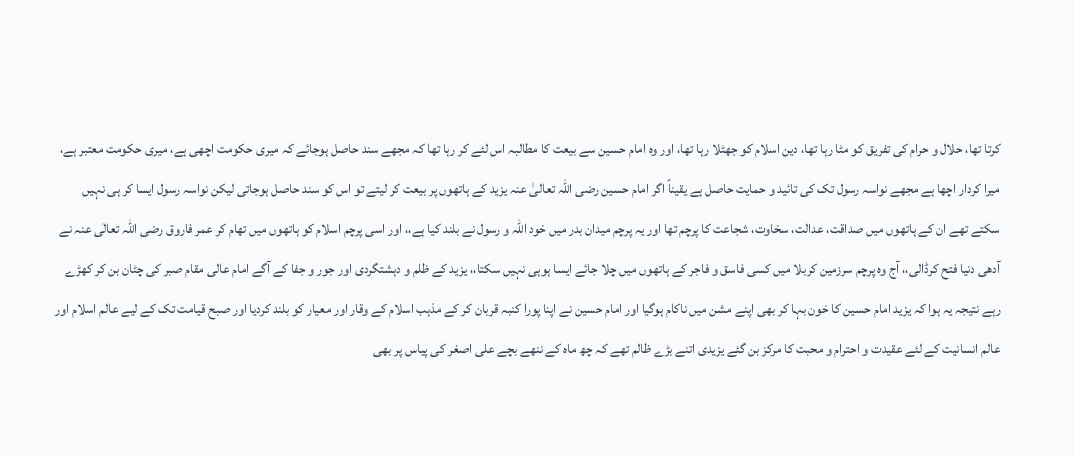کرتا تھا، حلال و حرام کی تفریق کو مٹا رہا تھا، دین اسلام کو جھٹلا رہا تھا، اور وہ امام حسین سے بیعت کا مطالبہ اس لئے کر رہا تھا کہ مجھے سند حاصل ہوجائے کہ میری حکومت اچھی ہے، میری حکومت معتبر ہے، میرا کردار اچھا ہے مجھے نواسہ رسول تک کی تائید و حمایت حاصل ہے یقیناً اگر امام حسین رضی اللہ تعالیٰ عنہ یزید کے ہاتھوں پر بیعت کر لیتے تو اس کو سند حاصل ہوجاتی لیکن نواسہ رسول ایسا کر ہی نہیں سکتے تھے ان کے ہاتھوں میں صداقت، عدالت، سخاوت، شجاعت کا پرچم تھا اور یہ پرچم میدان بدر میں خود اللہ و رسول نے بلند کیا ہے،، اور اسی پرچم اسلام کو ہاتھوں میں تھام کر عمر فاروق رضی اللہ تعالٰی عنہ نے آدھی دنیا فتح کرڈالی،، آج وہ پرچم سرزمین کربلا میں کسی فاسق و فاجر کے ہاتھوں میں چلا جائے ایسا ہوہی نہیں سکتا،، یزید کے ظلم و دہشتگردی اور جور و جفا کے آگے امام عالی مقام صبر کی چٹان بن کر کھڑے رہے نتیجہ یہ ہوا کہ یزید امام حسین کا خون بہا کر بھی اپنے مشن میں ناکام ہوگیا اور امام حسین نے اپنا پورا کنبہ قربان کر کے مذہب اسلام کے وقار اور معیار کو بلند کردیا اور صبح قیامت تک کے لیے عالم اسلام اور عالم انسانیت کے لئے عقیدت و احترام و محبت کا مرکز بن گئے یزیدی اتنے بڑے ظالم تھے کہ چھ ماہ کے ننھے بچے علی اصغر کی پیاس پر بھی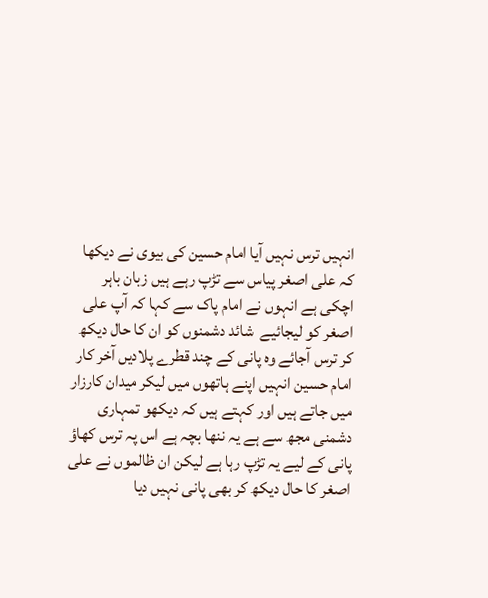انہیں ترس نہیں آیا امام حسین کی بیوی نے دیکھا کہ علی اصغر پیاس سے تڑپ رہے ہیں زبان باہر اچکی ہے انہوں نے امام پاک سے کہا کہ آپ علی اصغر کو لیجائیے  شائد دشمنوں کو ان کا حال دیکھ کر ترس آجائے وہ پانی کے چند قطرے پلادیں آخر کار امام حسین انہیں اپنے ہاتھوں میں لیکر میدان کارزار میں جاتے ہیں اور کہتے ہیں کہ دیکھو تمہاری دشمنی مجھ سے ہے یہ ننھا بچہ ہے اس پہ ترس کھاؤ پانی کے لیے یہ تڑپ رہا ہے لیکن ان ظالموں نے علی اصغر کا حال دیکھ کر بھی پانی نہیں دیا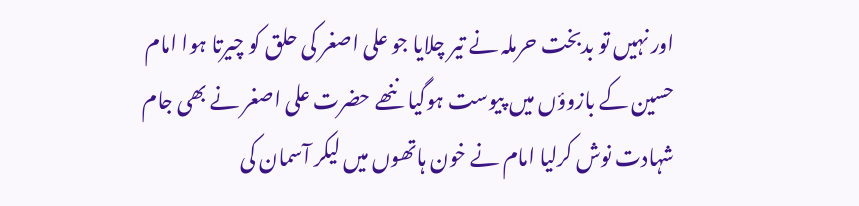اور نہیں تو بدبخت حرملہ نے تیر چلایا جو علی اصغر کی حلق کو چیرتا ہوا امام حسین کے بازوؤں میں پیوست ہوگیا ننھے حضرت علی اصغر نے بھی جام شہادت نوش کرلیا امام نے خون ہاتھوں میں لیکر آسمان کی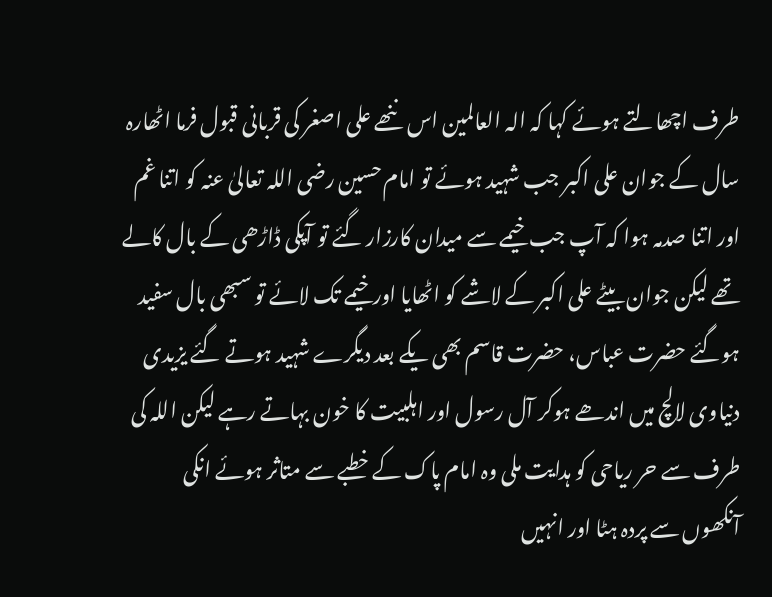طرف اچھالتے ہوئے کہا کہ الہ العالمین اس ننھے علی اصغر کی قربانی قبول فرما اٹھارہ سال کے جوان علی اکبر جب شہید ہوئے تو امام حسین رضی اللہ تعالیٰ عنہ کو اتنا غم اور اتنا صدمہ ہوا کہ آپ جب خیمے سے میدان کارزار گئے تو آپکی ڈاڑھی کے بال کالے تھے لیکن جوان بیٹے علی اکبر کے لاشے کو اٹھایا اور خیمے تک لائے تو سبھی بال سفید ہوگئے حضرت عباس، حضرت قاسم بھی یکے بعد دیگرے شہید ہوتے گئے یزیدی دنیاوی لالچ میں اندھے ہوکر آل رسول اور اہلبیت کا خون بہاتے رہے لیکن اللہ کی طرف سے حر ریاحی کو ہدایت ملی وہ امام پاک کے خطبے سے متاثر ہوئے انکی آنکھوں سے پردہ ہٹا اور انہیں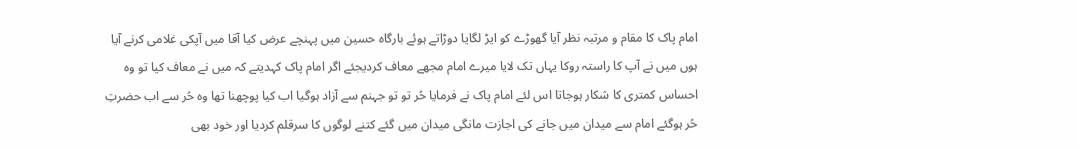امام پاک کا مقام و مرتبہ نظر آیا گھوڑے کو ایڑ لگایا دوڑاتے ہوئے بارگاہ حسین میں پہنچے عرض کیا آقا میں آپکی غلامی کرنے آیا ہوں میں نے آپ کا راستہ روکا یہاں تک لایا میرے امام مجھے معاف کردیجئے اگر امام پاک کہدیتے کہ میں نے معاف کیا تو وہ احساس کمتری کا شکار ہوجاتا اس لئے امام پاک نے فرمایا حُر تو تو جہنم سے آزاد ہوگیا اب کیا پوچھنا تھا وہ حُر سے اب حضرتِ حُر ہوگئے امام سے میدان میں جانے کی اجازت مانگی میدان میں گئے کتنے لوگوں کا سرقلم کردیا اور خود بھی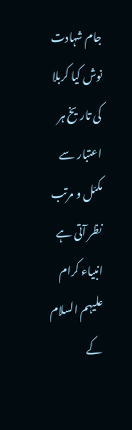جام شہادت نوش کیا کربلا کی تاریخ ہر اعتبار سے مکمّل و مرتب نظر آتی ہے انبیاء کرام علیہم السلام کے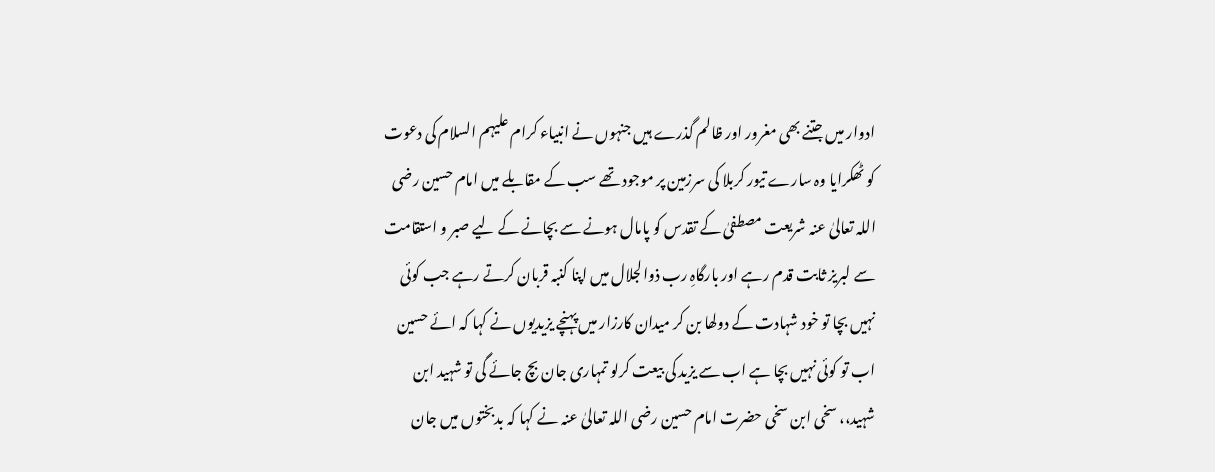ادوار میں جتنے بھی مغرور اور ظالم گذرے ہیں جنہوں نے انبیاء کرام علیہم السلام کی دعوت کو ٹھکرایا وہ سارے تیور کربلا کی سرزمین پر موجود تھے سب کے مقابلے میں امام حسین رضی اللہ تعالیٰ عنہ شریعت مصطفیٰ کے تقدس کو پامال ہونے سے بچانے کے لیے صبر و استقامت سے لبریز ثابت قدم رہے اور بارگاہِ رب ذوالجلال میں اپنا کنبہ قربان کرتے رہے جب کوئی نہیں بچا تو خود شہادت کے دولھا بن کر میدان کارزار میں پہنچے یزیدیوں نے کہا کہ ائے حسین اب تو کوئی نہیں بچا ہے اب سے یزید کی بیعت کرلو تمہاری جان بچ جائے گی تو شہید ابن شہید،، سخی ابن سخی حضرت امام حسین رضی اللہ تعالیٰ عنہ نے کہا کہ بدبختوں میں جان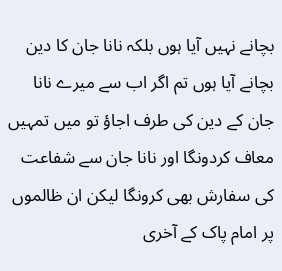بچانے نہیں آیا ہوں بلکہ نانا جان کا دین بچانے آیا ہوں تم اگر اب سے میرے نانا جان کے دین کی طرف اجاؤ تو میں تمہیں معاف کردونگا اور نانا جان سے شفاعت کی سفارش بھی کرونگا لیکن ان ظالموں پر امام پاک کے آخری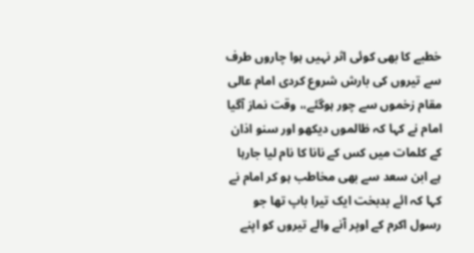خطبے کا بھی کوئی اثر نہیں ہوا چاروں طرف سے تیروں کی بارش شروع کردی امام عالی مقام زخموں سے چور ہوگئے،، وقت نماز آگیا امام نے کہا کہ ظالموں دیکھو اور سنو اذان کے کلمات میں کس کے نانا کا نام لیا جارہا ہے ابن سعد سے بھی مخاطب ہو کر امام نے کہا کہ ائے بدبخت ایک تیرا باپ تھا جو رسول اکرم کے اوپر آنے والے تیروں کو اپنے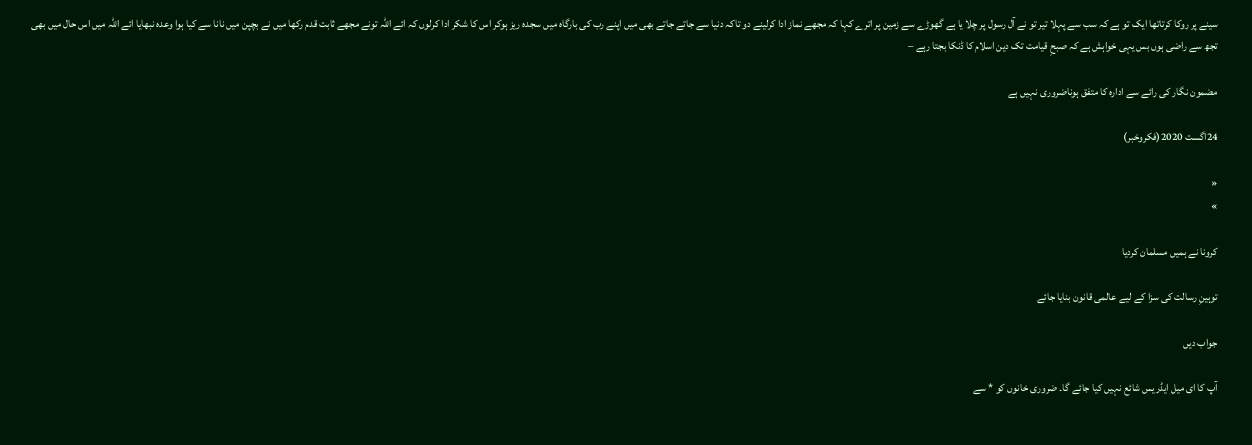سینے پر روکا کرتاتھا ایک تو ہے کہ سب سے پہلا تیر تو نے آل رسول پر چلا یا ہے گھوڑے سے زمین پر اترے کہا کہ مجھے نماز ادا کرلینے دو تاکہ دنیا سے جاتے جاتے بھی میں اپنے رب کی بارگاہ میں سجدہ ریز ہوکر اس کا شکر ادا کرلوں کہ ائے اللہ تونے مجھے ثابت قدم رکھا میں نے بچپن میں نانا سے کیا ہوا وعدہ نبھایا ائے اللہ میں اس حال میں بھی تجھ سے راضی ہوں بس یہی خواہش ہے کہ صبحِ قیامت تک دین اسلام کا ڈنکا بجتا رہے –

مضمون نگار کی رائے سے ادارہ کا متفق ہوناضروری نہیں ہے

24اگست 2020(فکروخبر)

«
»

کرونا نے ہمیں مسلمان کردیا

توہینِ رسالت کی سزا کے لیے عالمی قانون بنایا جائے

جواب دیں

آپ کا ای میل ایڈریس شائع نہیں کیا جائے گا۔ ضروری خانوں کو * سے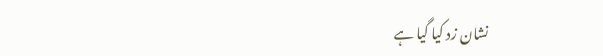نشان زد کیا گیا ہے